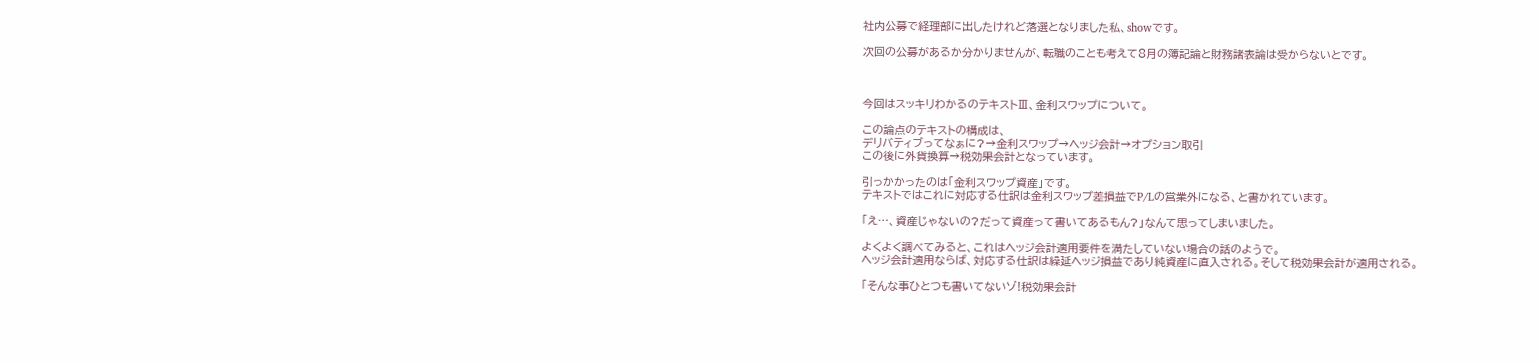社内公募で経理部に出したけれど落選となりました私、showです。

次回の公募があるか分かりませんが、転職のことも考えて8月の簿記論と財務諸表論は受からないとです。



今回はスッキリわかるのテキストⅢ、金利スワップについて。

この論点のテキストの構成は、
デリバティブってなぁに?→金利スワップ→ヘッジ会計→オプション取引
この後に外貨換算→税効果会計となっています。

引っかかったのは「金利スワップ資産」です。
テキストではこれに対応する仕訳は金利スワップ差損益でP/Lの営業外になる、と書かれています。

「え…、資産じゃないの?だって資産って書いてあるもん?」なんて思ってしまいました。

よくよく調べてみると、これはヘッジ会計適用要件を満たしていない場合の話のようで。
ヘッジ会計適用ならば、対応する仕訳は繰延ヘッジ損益であり純資産に直入される。そして税効果会計が適用される。

「そんな事ひとつも書いてないゾ!税効果会計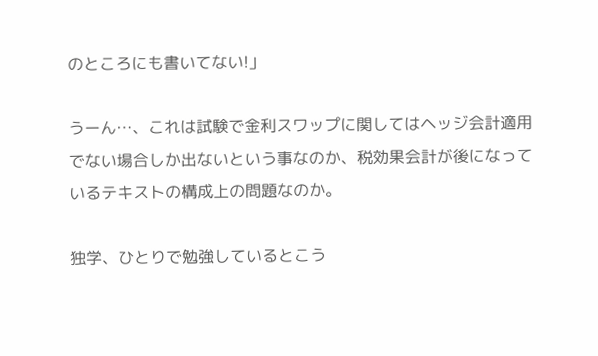のところにも書いてない!」

うーん…、これは試験で金利スワップに関してはヘッジ会計適用でない場合しか出ないという事なのか、税効果会計が後になっているテキストの構成上の問題なのか。

独学、ひとりで勉強しているとこう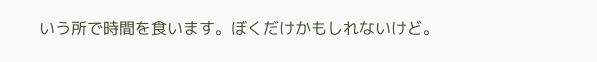いう所で時間を食います。ぼくだけかもしれないけど。